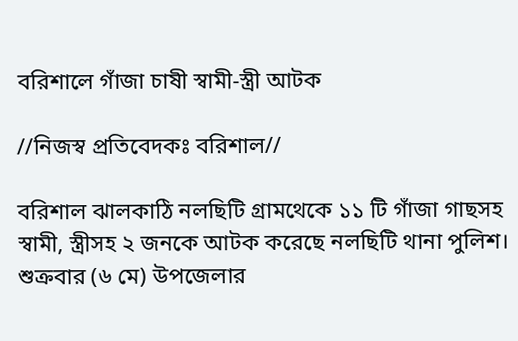বরিশালে গাঁজা চাষী স্বামী-স্ত্রী আটক

//নিজস্ব প্রতিবেদকঃ বরিশাল//

বরিশাল ঝালকাঠি নলছিটি গ্রামথেকে ১১ টি গাঁজা গাছসহ স্বামী, স্ত্রীসহ ২ জনকে আটক করেছে নলছিটি থানা পুলিশ। শুক্রবার (৬ মে) উপজেলার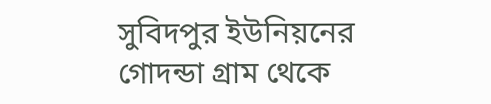সুবিদপুর ইউনিয়নের গোদন্ডা গ্রাম থেকে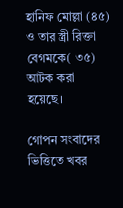হানিফ মোল্লা (৪৫) ও তার স্ত্রী রিক্তা বেগমকে( ৩৫) আটক করা হয়েছে।

গোপন সংবাদের ভিত্তিতে খবর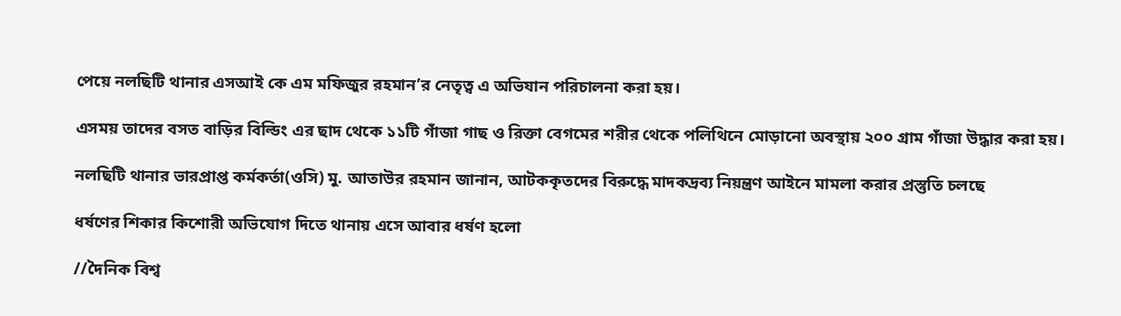পেয়ে নলছিটি থানার এসআই কে এম মফিজুর রহমান’র নেতৃত্ব এ অভিযান পরিচালনা করা হয়।

এসময় তাদের বসত বাড়ির বিল্ডিং এর ছাদ থেকে ১১টি গাঁজা গাছ ও রিক্তা বেগমের শরীর থেকে পলিথিনে মোড়ানো অবস্থায় ২০০ গ্রাম গাঁজা উদ্ধার করা হয়।

নলছিটি থানার ভারপ্রাপ্ত কর্মকর্তা(ওসি) মু. আতাউর রহমান জানান, আটককৃতদের বিরুদ্ধে মাদকদ্রব্য নিয়ন্ত্রণ আইনে মামলা করার প্রস্তুতি চলছে

ধর্ষণের শিকার কিশোরী অভিযোগ দিতে থানায় এসে আবার ধর্ষণ হলো

//দৈনিক বিশ্ব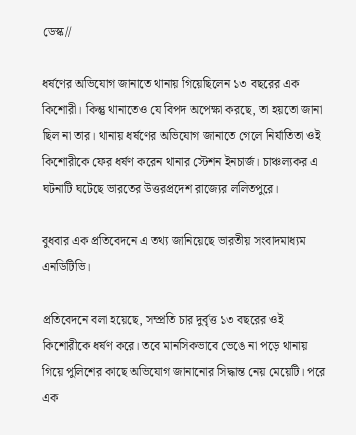ডেস্ক//

ধর্ষণের অভিযোগ জানাতে থানায় গিয়েছিলেন ১৩ বছরের এক কিশোরী। কিন্তু থানাতেও যে বিপদ অপেক্ষা করছে, তা হয়তো জানা ছিল না তার। থানায় ধর্ষণের অভিযোগ জানাতে গেলে নির্যাতিতা ওই কিশোরীকে ফের ধর্ষণ করেন থানার স্টেশন ইনচার্জ। চাঞ্চল্যকর এ ঘটনাটি ঘটেছে ভারতের উত্তরপ্রদেশ রাজ্যের ললিতপুরে।

বুধবার এক প্রতিবেদনে এ তথ্য জানিয়েছে ভারতীয় সংবাদমাধ্যম এনডিটিভি।

প্রতিবেদনে বলা হয়েছে, সম্প্রতি চার দুর্বৃত্ত ১৩ বছরের ওই কিশোরীকে ধর্ষণ করে। তবে মানসিকভাবে ভেঙে না পড়ে থানায় গিয়ে পুলিশের কাছে অভিযোগ জানানোর সিদ্ধান্ত নেয় মেয়েটি। পরে এক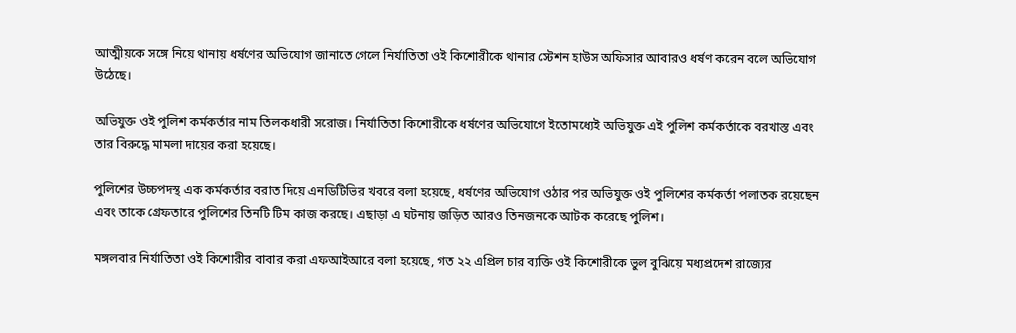আত্মীয়কে সঙ্গে নিয়ে থানায় ধর্ষণের অভিযোগ জানাতে গেলে নির্যাতিতা ওই কিশোরীকে থানার স্টেশন হাউস অফিসার আবারও ধর্ষণ করেন বলে অভিযোগ উঠেছে।

অভিযুক্ত ওই পুলিশ কর্মকর্তার নাম তিলকধারী সরোজ। নির্যাতিতা কিশোরীকে ধর্ষণের অভিযোগে ইতোমধ্যেই অভিযুক্ত এই পুলিশ কর্মকর্তাকে বরখাস্ত এবং তার বিরুদ্ধে মামলা দায়ের করা হয়েছে।

পুলিশের উচ্চপদস্থ এক কর্মকর্তার বরাত দিয়ে এনডিটিভির খবরে বলা হয়েছে, ধর্ষণের অভিযোগ ওঠার পর অভিযুক্ত ওই পুলিশের কর্মকর্তা পলাতক রয়েছেন এবং তাকে গ্রেফতারে পুলিশের তিনটি টিম কাজ করছে। এছাড়া এ ঘটনায় জড়িত আরও তিনজনকে আটক করেছে পুলিশ।

মঙ্গলবার নির্যাতিতা ওই কিশোরীর বাবার করা এফআইআরে বলা হয়েছে, গত ২২ এপ্রিল চার ব্যক্তি ওই কিশোরীকে ভুল বুঝিয়ে মধ্যপ্রদেশ রাজ্যের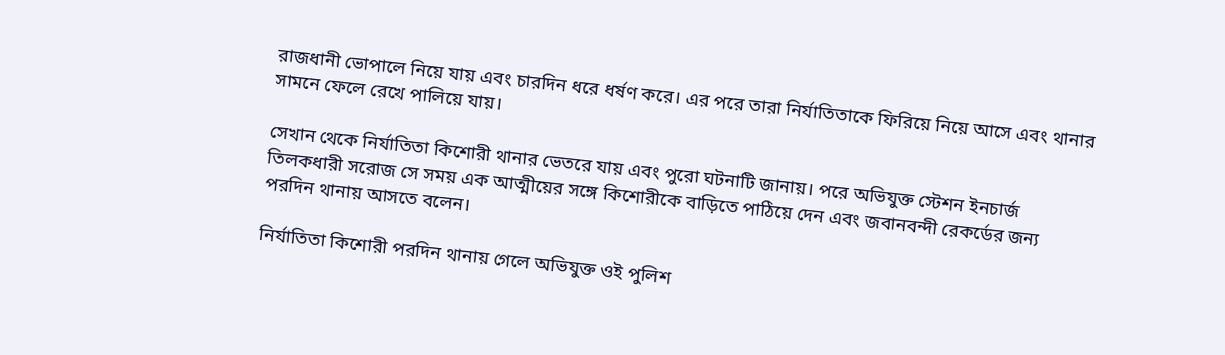রাজধানী ভোপালে নিয়ে যায় এবং চারদিন ধরে ধর্ষণ করে। এর পরে তারা নির্যাতিতাকে ফিরিয়ে নিয়ে আসে এবং থানার সামনে ফেলে রেখে পালিয়ে যায়।

সেখান থেকে নির্যাতিতা কিশোরী থানার ভেতরে যায় এবং পুরো ঘটনাটি জানায়। পরে অভিযুক্ত স্টেশন ইনচার্জ তিলকধারী সরোজ সে সময় এক আত্মীয়ের সঙ্গে কিশোরীকে বাড়িতে পাঠিয়ে দেন এবং জবানবন্দী রেকর্ডের জন্য পরদিন থানায় আসতে বলেন।

নির্যাতিতা কিশোরী পরদিন থানায় গেলে অভিযুক্ত ওই পুলিশ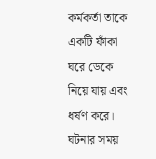কর্মকর্তা তাকে একটি ফাঁকা ঘরে ডেকে নিয়ে যায় এবং ধর্ষণ করে। ঘটনার সময়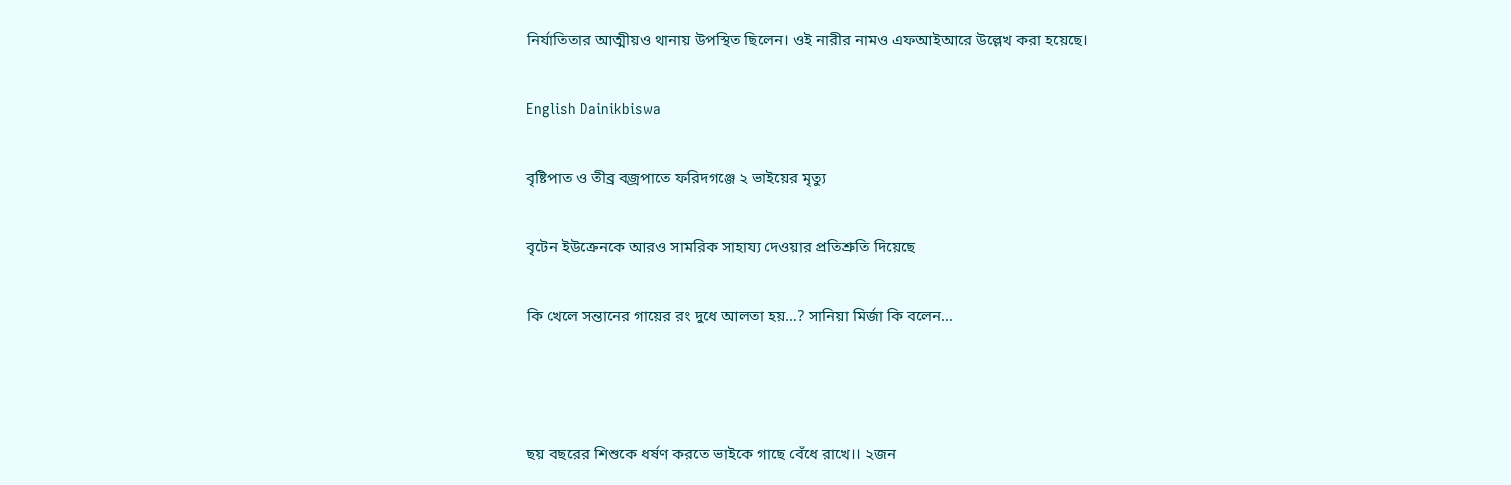নির্যাতিতার আত্মীয়ও থানায় উপস্থিত ছিলেন। ওই নারীর নামও এফআইআরে উল্লেখ করা হয়েছে।

English Dainikbiswa

বৃষ্টিপাত ও তীব্র বজ্রপাতে ফরিদগঞ্জে ২ ভাইয়ের মৃত্যু

বৃটেন ইউক্রেনকে আরও সামরিক সাহায্য দেওয়ার প্রতিশ্রুতি দিয়েছে

কি খেলে সন্তানের গায়ের রং দুধে আলতা হয়…? সানিয়া মির্জা কি বলেন…



ছয় বছরের শিশুকে ধর্ষণ করতে ভাইকে গাছে বেঁধে রাখে।। ২জন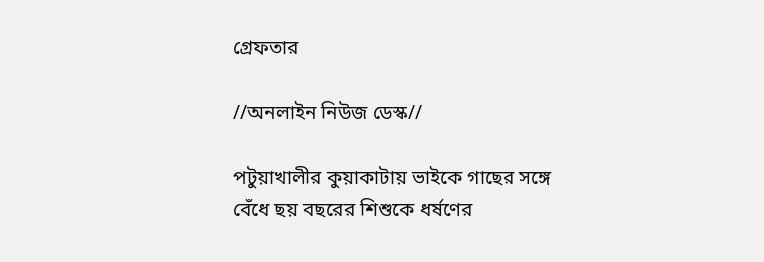গ্রেফতার

//অনলাইন নিউজ ডেস্ক//

পটুয়াখালীর কুয়াকাটায় ভাইকে গাছের সঙ্গে বেঁধে ছয় বছরের শিশুকে ধর্ষণের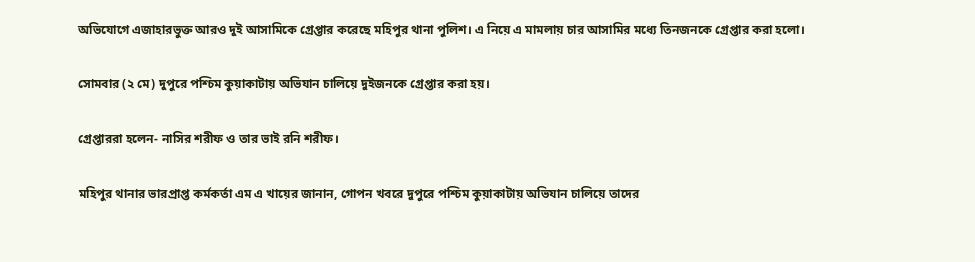অভিযোগে এজাহারভুক্ত আরও দুই আসামিকে গ্রেপ্তার করেছে মহিপুর থানা ‍পুলিশ। এ নিয়ে এ মামলায় চার আসামির মধ্যে তিনজনকে গ্রেপ্তার করা হলো।

সোমবার (২ মে) দুপুরে পশ্চিম কুয়াকাটায় অভিযান চালিয়ে দুইজনকে গ্রেপ্তার করা হয়।

গ্রেপ্তাররা হলেন- নাসির শরীফ ও তার ভাই রনি শরীফ।

মহিপুর থানার ভারপ্রাপ্ত কর্মকর্তা এম এ খায়ের জানান, গোপন খবরে দুপুরে পশ্চিম কুয়াকাটায় অভিযান চালিয়ে তাদের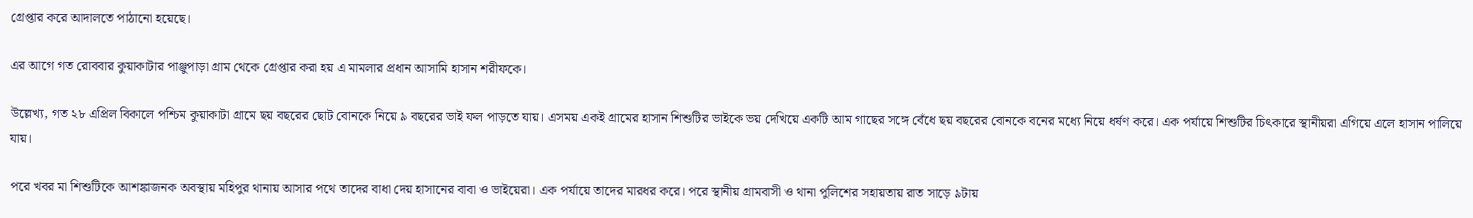গ্রেপ্তার করে আদালতে পাঠানো হয়েছে।

এর আগে গত রোববার কুয়াকাটার পাঞ্জুপাড়া গ্রাম থেকে গ্রেপ্তার করা হয় এ মামলার প্রধান আসামি হাসান শরীফকে।

উল্লেখ্য, গত ২৮ এপ্রিল বিকালে পশ্চিম কুয়াকাটা গ্রামে ছয় বছরের ছোট বোনকে নিয়ে ৯ বছরের ভাই ফল পাড়তে যায়। এসময় একই গ্রামের হাসান শিশুটির ভাইকে ভয় দেখিয়ে একটি আম গাছের সঙ্গে বেঁধে ছয় বছরের বোনকে বনের মধ্যে নিয়ে ধর্ষণ করে। এক পর্যায়ে শিশুটির চিৎকারে স্থানীয়রা এগিয়ে এলে হাসান পালিয়ে যায়।

পরে খবর মা শিশুটিকে আশঙ্কাজনক অবস্থায় মহিপুর থানায় আসার পথে তাদের বাধা দেয় হাসানের বাবা ও ভাইয়েরা। এক পর্যায়ে তাদের মারধর করে। পরে স্থানীয় গ্রামবাসী ও থানা পুলিশের সহায়তায় রাত সাড়ে ৯টায়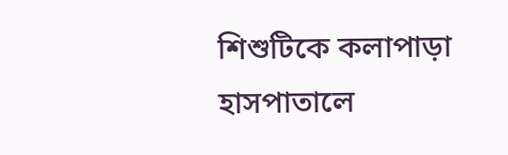শিশুটিকে কলাপাড়া হাসপাতালে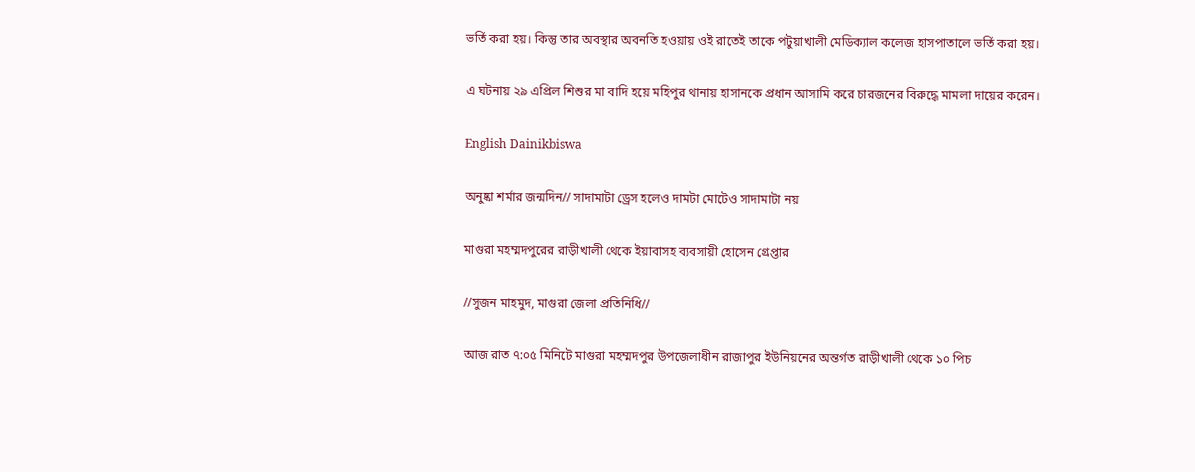ভর্তি করা হয়। কিন্তু তার অবস্থার অবনতি হওয়ায় ওই রাতেই তাকে পটুয়াখালী মেডিক্যাল কলেজ হাসপাতালে ভর্তি করা হয়।

এ ঘটনায় ২৯ এপ্রিল শিশুর মা বাদি হয়ে মহিপুর থানায় হাসানকে প্রধান আসামি করে চারজনের বিরুদ্ধে মামলা দায়ের করেন।

English Dainikbiswa

অনুষ্কা শর্মার জন্মদিন// সাদামাটা ড্রেস হলেও দামটা মোটেও সাদামাটা নয়

মাগুরা মহম্মদপুরের রাড়ীখালী থেকে ইয়াবাসহ ব্যবসায়ী হোসেন গ্রেপ্তার

//সুজন মাহমুদ, মাগুরা জেলা প্রতিনিধি//

আজ রাত ৭:০৫ মিনিটে মাগুরা মহম্মদপুর উপজেলাধীন রাজাপুর ইউনিয়নের অন্তর্গত রাড়ীখালী থেকে ১০ পিচ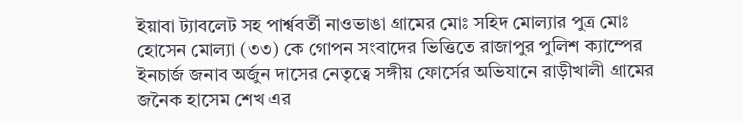ইয়াবা ট্যাবলেট সহ পার্শ্ববর্তী নাওভাঙা গ্রামের মোঃ সহিদ মোল্যার পুত্র মোঃ হোসেন মোল্যা (৩৩) কে গোপন সংবাদের ভিত্তিতে রাজাপুর পুলিশ ক্যাম্পের ইনচার্জ জনাব অর্জুন দাসের নেতৃত্বে সঙ্গীয় ফোর্সের অভিযানে রাড়ীখালী গ্রামের  জনৈক হাসেম শেখ এর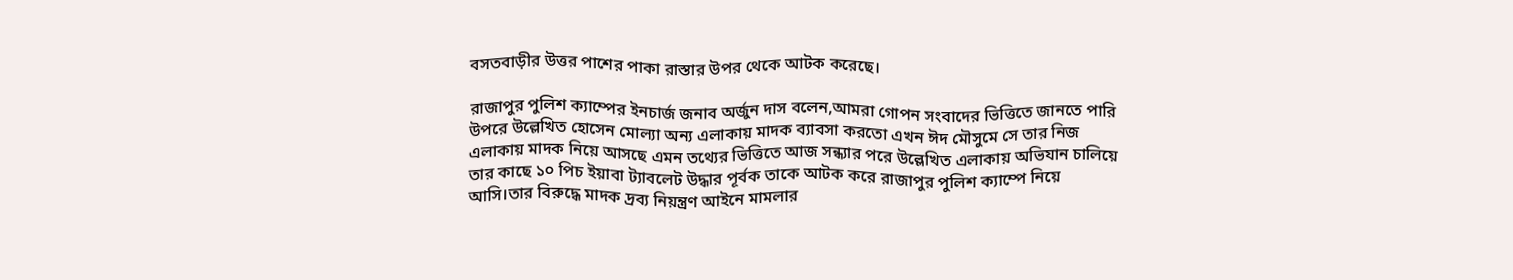বসতবাড়ীর উত্তর পাশের পাকা রাস্তার উপর থেকে আটক করেছে।

রাজাপুর পুলিশ ক্যাম্পের ইনচার্জ জনাব অর্জুন দাস বলেন,আমরা গোপন সংবাদের ভিত্তিতে জানতে পারি উপরে উল্লেখিত হোসেন মোল্যা অন্য এলাকায় মাদক ব্যাবসা করতো এখন ঈদ মৌসুমে সে তার নিজ এলাকায় মাদক নিয়ে আসছে এমন তথ্যের ভিত্তিতে আজ সন্ধ্যার পরে উল্লেখিত এলাকায় অভিযান চালিয়ে তার কাছে ১০ পিচ ইয়াবা ট্যাবলেট উদ্ধার পূর্বক তাকে আটক করে রাজাপুর পুলিশ ক্যাম্পে নিয়ে আসি।তার বিরুদ্ধে মাদক দ্রব্য নিয়ন্ত্রণ আইনে মামলার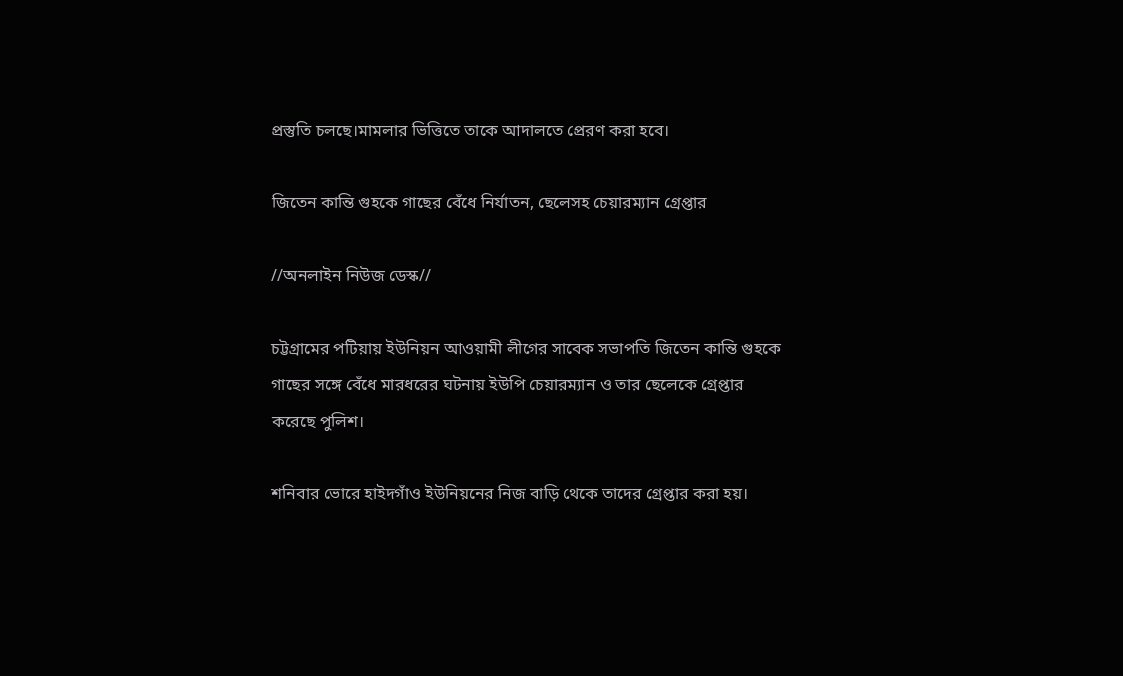প্রস্তুতি চলছে।মামলার ভিত্তিতে তাকে আদালতে প্রেরণ করা হবে।

জিতেন কান্তি গুহকে গাছের বেঁধে নির্যাতন, ছেলেসহ চেয়ারম্যান গ্রেপ্তার

//অনলাইন নিউজ ডেস্ক//

চট্টগ্রামের পটিয়ায় ইউনিয়ন আওয়ামী লীগের সাবেক সভাপতি জিতেন কান্তি গুহকে গাছের সঙ্গে বেঁধে মারধরের ঘটনায় ইউপি চেয়ারম্যান ও তার ছেলেকে গ্রেপ্তার করেছে পুলিশ।

শনিবার ভোরে হাইদগাঁও ইউনিয়নের নিজ বাড়ি থেকে তাদের গ্রেপ্তার করা হয়।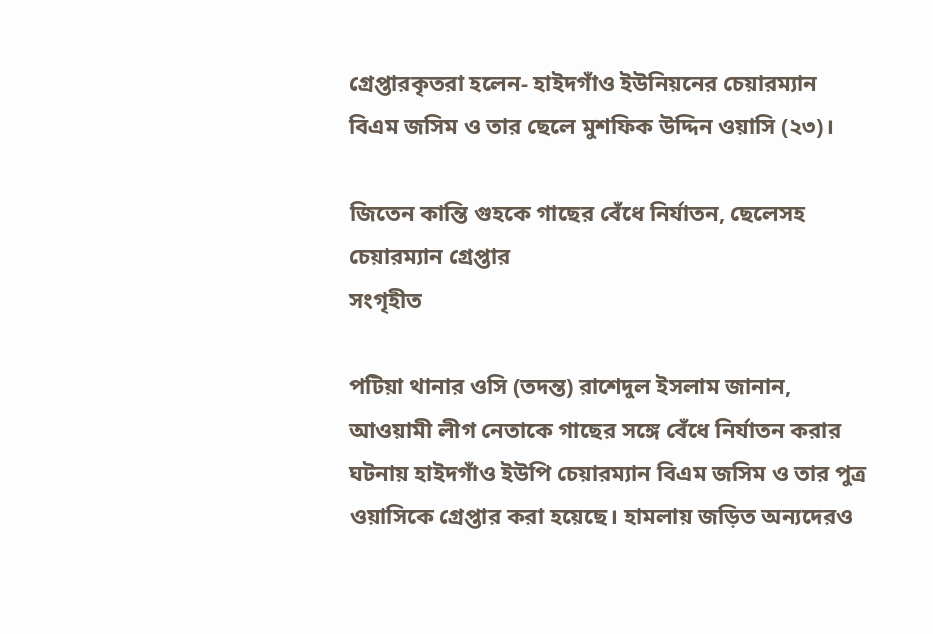গ্রেপ্তারকৃতরা হলেন- হাইদগাঁও ইউনিয়নের চেয়ারম্যান বিএম জসিম ও তার ছেলে মুশফিক উদ্দিন ওয়াসি (২৩)।

জিতেন কান্তি গুহকে গাছের বেঁধে নির্যাতন, ছেলেসহ চেয়ারম্যান গ্রেপ্তার
সংগৃহীত

পটিয়া থানার ওসি (তদন্ত) রাশেদুল ইসলাম জানান, আওয়ামী লীগ নেতাকে গাছের সঙ্গে বেঁধে নির্যাতন করার ঘটনায় হাইদগাঁও ইউপি চেয়ারম্যান বিএম জসিম ও তার পুত্র ওয়াসিকে গ্রেপ্তার করা হয়েছে। হামলায় জড়িত অন্যদেরও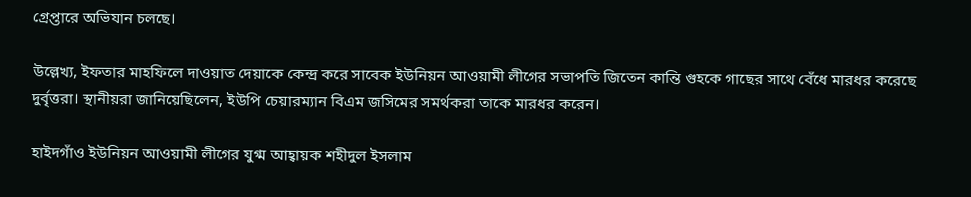গ্রেপ্তারে অভিযান চলছে।

উল্লেখ্য, ইফতার মাহফিলে দাওয়াত দেয়াকে কেন্দ্র করে সাবেক ইউনিয়ন আওয়ামী লীগের সভাপতি জিতেন কান্তি গুহকে গাছের সাথে বেঁধে মারধর করেছে দুর্বৃত্তরা। স্থানীয়রা জানিয়েছিলেন, ইউপি চেয়ার‌ম্যান বিএম জসিমের সমর্থকরা তাকে মারধর করেন।

হাইদগাঁও ইউনিয়ন আওয়ামী লীগের যুগ্ম আহ্বায়ক শহীদুল ইসলাম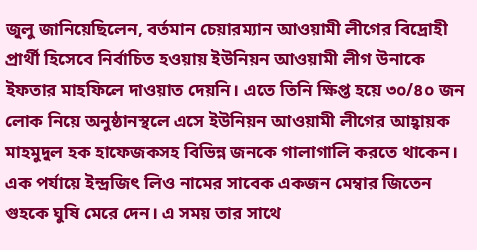জুলু জানিয়েছিলেন, বর্তমান চেয়ারম্যান আওয়ামী লীগের বিদ্রোহী প্রার্থী হিসেবে নির্বাচিত হওয়ায় ইউনিয়ন আওয়ামী লীগ উনাকে ইফতার মাহফিলে দাওয়াত দেয়নি। এতে তিনি ক্ষিপ্ত হয়ে ৩০/৪০ জন লোক নিয়ে অনুষ্ঠানস্থলে এসে ইউনিয়ন আওয়ামী লীগের আহ্বায়ক মাহমুদুল হক হাফেজকসহ বিভিন্ন জনকে গালাগালি করতে থাকেন। এক পর্যায়ে ইন্দ্রজিৎ লিও নামের সাবেক একজন মেম্বার জিতেন গুহকে ঘুষি মেরে দেন। এ সময় তার সাথে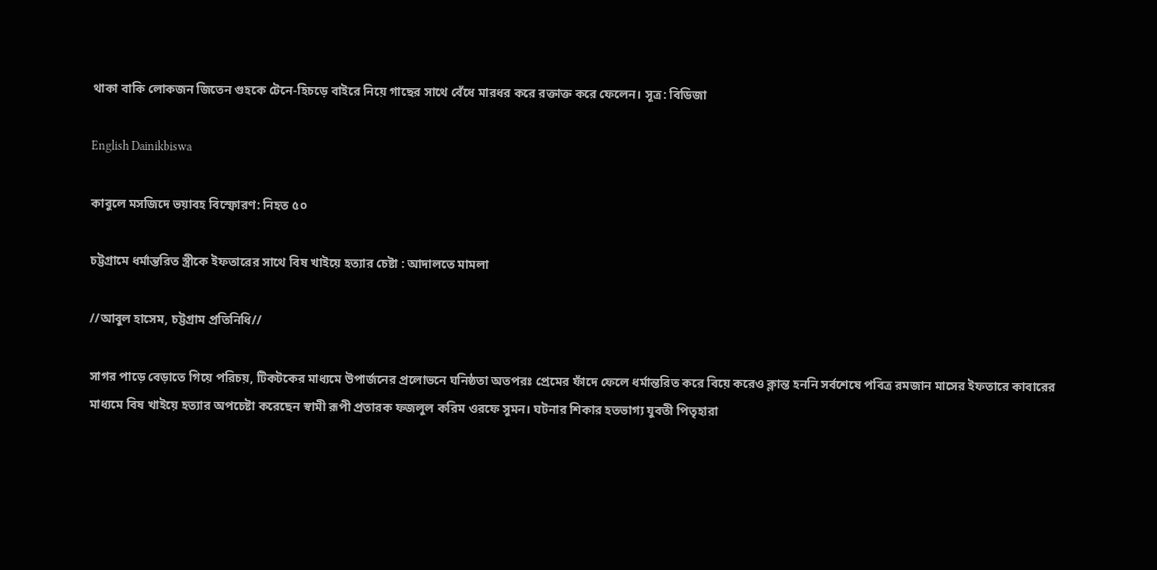থাকা বাকি লোকজন জিতেন গুহকে টেনে-হিচড়ে বাইরে নিয়ে গাছের সাথে বেঁধে মারধর করে রক্তাক্ত করে ফেলেন। সূত্র: বিডিজা

English Dainikbiswa

কাবুলে মসজিদে ভয়াবহ বিস্ফোরণ: নিহত ৫০

চট্টগ্রামে ধর্মান্তরিত স্ত্রীকে ইফতারের সাথে বিষ খাইয়ে হত্যার চেষ্টা : আদালতে মামলা

//আবুল হাসেম, চট্টগ্রাম প্রতিনিধি//

সাগর পাড়ে বেড়াতে গিয়ে পরিচয়, টিকটকের মাধ্যমে উপার্জনের প্রলোভনে ঘনিষ্ঠতা অতপরঃ প্রেমের ফাঁদে ফেলে ধর্মান্তরিত করে বিয়ে করেও ক্লান্ত হননি সর্বশেষে পবিত্র রমজান মাসের ইফতারে কাবারের মাধ্যমে বিষ খাইয়ে হত্যার অপচেষ্টা করেছেন স্বামী রূপী প্রতারক ফজলুল করিম ওরফে সুমন। ঘটনার শিকার হতভাগ্য যুবতী পিতৃহারা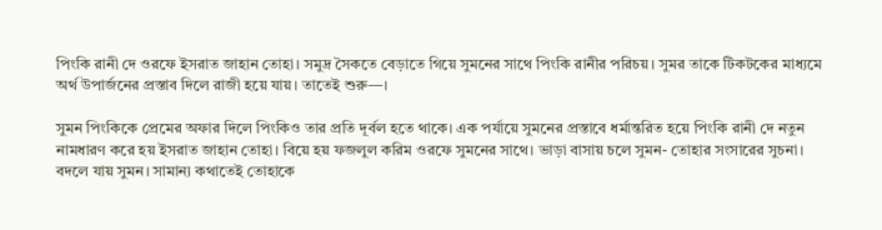পিংকি রানী দে ওরফে ইসরাত জাহান তোহা। সমুদ্র সৈকতে বেড়াতে গিয়ে সুমনের সাথে পিংকি রানীর পরিচয়। সুমর তাকে টিকটকের মাধ্যমে অর্থ উপার্জনের প্রস্তাব দিলে রাজী হয়ে যায়। তাতেই শুরু—।

সুমন পিংকিকে প্রেমের অফার দিলে পিংকিও তার প্রতি দূর্বল হতে থাকে। এক পর্যায়ে সুমনের প্রস্তাবে ধর্মান্তরিত হয়ে পিংকি রানী দে নতুন নামধারণ করে হয় ইসরাত জাহান তোহা। বিয়ে হয় ফজলুল করিম ওরফে সুমনের সাথে। ভাড়া বাসায় চলে সুমন- তোহার সংসারের সুচনা। বদলে যায় সুমন। সামান্য কথাতেই তোহাকে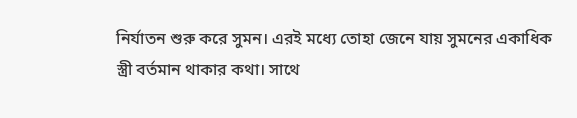নির্যাতন শুরু করে সুমন। এরই মধ্যে তোহা জেনে যায় সুমনের একাধিক স্ত্রী বর্তমান থাকার কথা। সাথে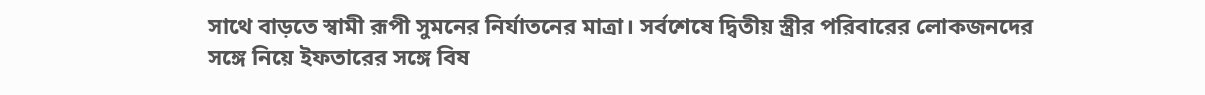সাথে বাড়তে স্বামী রূপী সুমনের নির্যাতনের মাত্রা। সর্বশেষে দ্বিতীয় স্ত্রীর পরিবারের লোকজনদের সঙ্গে নিয়ে ইফতারের সঙ্গে বিষ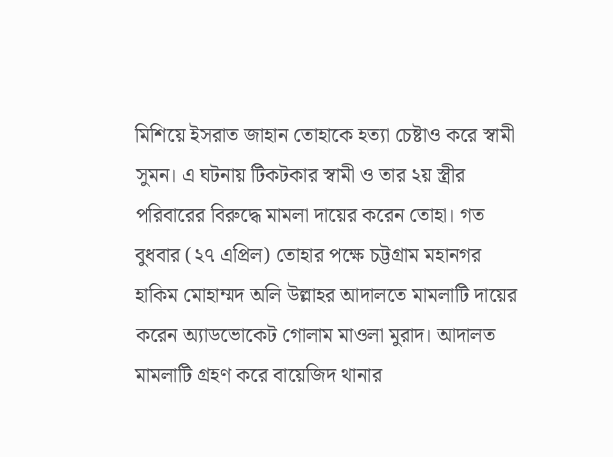মিশিয়ে ইসরাত জাহান তোহাকে হত্যা চেষ্টাও করে স্বামী সুমন। এ ঘটনায় টিকটকার স্বামী ও তার ২য় স্ত্রীর পরিবারের বিরুদ্ধে মামলা দায়ের করেন তোহা। গত বুধবার (২৭ এপ্রিল) তোহার পক্ষে চট্টগ্রাম মহানগর হাকিম মোহাম্মদ অলি উল্লাহর আদালতে মামলাটি দায়ের করেন অ্যাডভোকেট গোলাম মাওলা মুরাদ। আদালত মামলাটি গ্রহণ করে বায়েজিদ থানার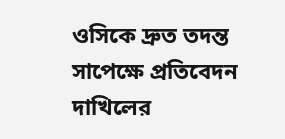ওসিকে দ্রুত তদন্ত সাপেক্ষে প্রতিবেদন দাখিলের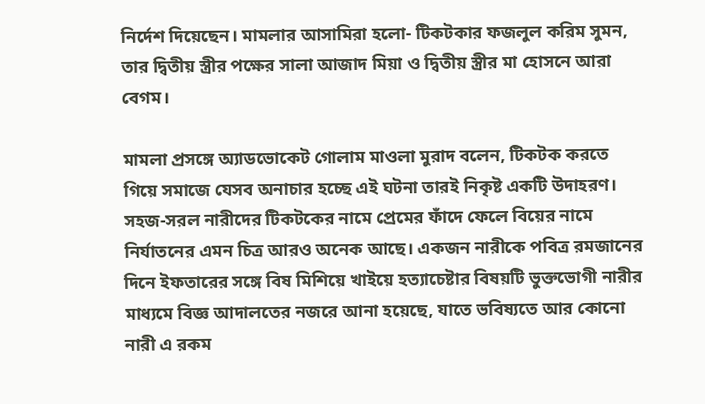নির্দেশ দিয়েছেন। মামলার আসামিরা হলো- টিকটকার ফজলুল করিম সুমন, তার দ্বিতীয় স্ত্রীর পক্ষের সালা আজাদ মিয়া ও দ্বিতীয় স্ত্রীর মা হোসনে আরা বেগম।

মামলা প্রসঙ্গে অ্যাডভোকেট গোলাম মাওলা মুরাদ বলেন, টিকটক করতে গিয়ে সমাজে যেসব অনাচার হচ্ছে এই ঘটনা তারই নিকৃষ্ট একটি উদাহরণ। সহজ-সরল নারীদের টিকটকের নামে প্রেমের ফাঁদে ফেলে বিয়ের নামে নির্যাতনের এমন চিত্র আরও অনেক আছে। একজন নারীকে পবিত্র রমজানের দিনে ইফতারের সঙ্গে বিষ মিশিয়ে খাইয়ে হত্যাচেষ্টার বিষয়টি ভুক্তভোগী নারীর মাধ্যমে বিজ্ঞ আদালতের নজরে আনা হয়েছে, যাতে ভবিষ্যতে আর কোনো নারী এ রকম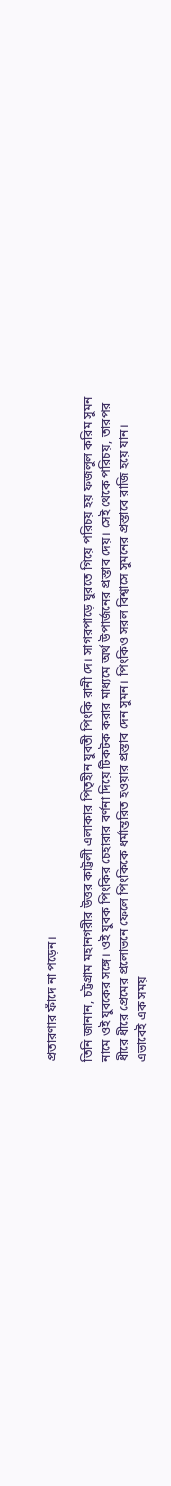প্রতারণার ফাঁদে না পড়েন।

তিনি জানান, চট্টগ্রাম মহানগরীর উত্তর কাট্টলী এলাকার পিতৃহীন যুবতী পিংকি রানী দে। সাগরপাড়ে ঘুরতে গিয়ে পরিচয় হয় ফজলুল করিম সুমন নামে ওই যুবকের সঙ্গে। ওই যুবক পিংকির চেহারার বর্ণনা দিয়ে টিকটক করার মাধ্যমে অর্থ উপার্জনের প্রস্তাব দেয়। সেই থেকে পরিচয়, তারপর ধীরে ধীরে প্রেমের প্রলোভনে ফেলে পিংকিকে ধর্মান্তরিত হওয়ার প্রস্তাব দেন সুমন। পিংকিও সরল বিশ্বাসে সুমনের প্রস্তাবে রাজি হয়ে যান। এভাবেই এক সময়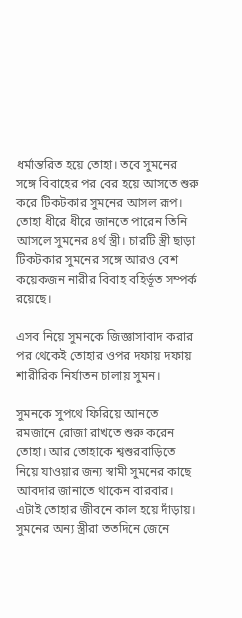ধর্মান্তরিত হয়ে তোহা। তবে সুমনের সঙ্গে বিবাহের পর বের হয়ে আসতে শুরু করে টিকটকার সুমনের আসল রূপ। তোহা ধীরে ধীরে জানতে পারেন তিনি আসলে সুমনের ৪র্থ স্ত্রী। চারটি স্ত্রী ছাড়া টিকটকার সুমনের সঙ্গে আরও বেশ কয়েকজন নারীর বিবাহ বহির্ভূত সম্পর্ক রয়েছে।

এসব নিয়ে সুমনকে জিজ্ঞাসাবাদ করার পর থেকেই তোহার ওপর দফায় দফায় শারীরিক নির্যাতন চালায় সুমন।

সুমনকে সুপথে ফিরিয়ে আনতে রমজানে রোজা রাখতে শুরু করেন তোহা। আর তোহাকে শ্বশুরবাড়িতে নিয়ে যাওয়ার জন্য স্বামী সুমনের কাছে আবদার জানাতে থাকেন বারবার। এটাই তোহার জীবনে কাল হয়ে দাঁড়ায়। সুমনের অন্য স্ত্রীরা ততদিনে জেনে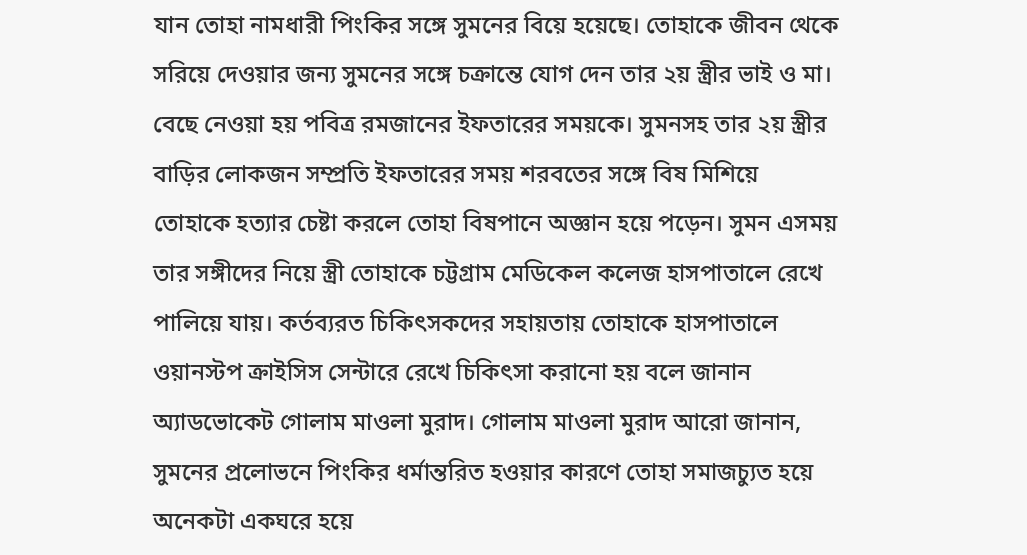যান তোহা নামধারী পিংকির সঙ্গে সুমনের বিয়ে হয়েছে। তোহাকে জীবন থেকে সরিয়ে দেওয়ার জন্য সুমনের সঙ্গে চক্রান্তে যোগ দেন তার ২য় স্ত্রীর ভাই ও মা। বেছে নেওয়া হয় পবিত্র রমজানের ইফতারের সময়কে। সুমনসহ তার ২য় স্ত্রীর বাড়ির লোকজন সম্প্রতি ইফতারের সময় শরবতের সঙ্গে বিষ মিশিয়ে তোহাকে হত্যার চেষ্টা করলে তোহা বিষপানে অজ্ঞান হয়ে পড়েন। সুমন এসময় তার সঙ্গীদের নিয়ে স্ত্রী তোহাকে চট্টগ্রাম মেডিকেল কলেজ হাসপাতালে রেখে পালিয়ে যায়। কর্তব্যরত চিকিৎসকদের সহায়তায় তোহাকে হাসপাতালে ওয়ানস্টপ ক্রাইসিস সেন্টারে রেখে চিকিৎসা করানো হয় বলে জানান অ্যাডভোকেট গোলাম মাওলা মুরাদ। গোলাম মাওলা মুরাদ আরো জানান, সুমনের প্রলোভনে পিংকির ধর্মান্তরিত হওয়ার কারণে তোহা সমাজচ্যুত হয়ে অনেকটা একঘরে হয়ে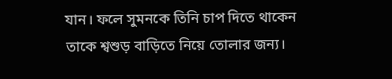যান। ফলে সুমনকে তিনি চাপ দিতে থাকেন তাকে শ্বশুড় বাড়িতে নিয়ে তোলার জন্য।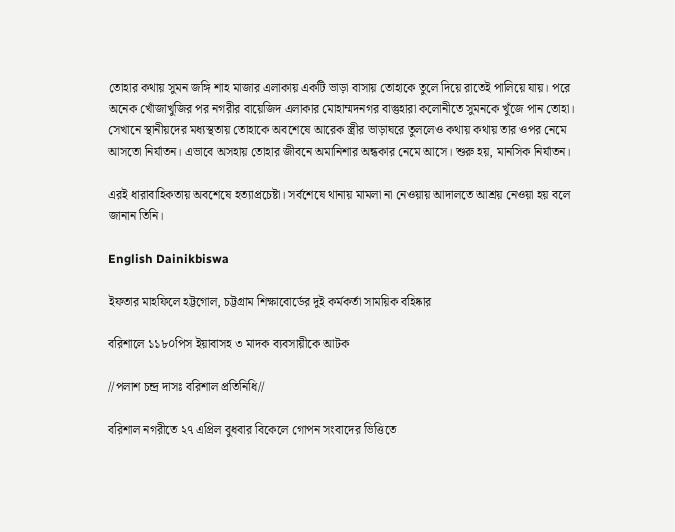তোহার কথায় সুমন জঙ্গি শাহ মাজার এলাকায় একটি ভাড়া বাসায় তোহাকে তুলে দিয়ে রাতেই পালিয়ে যায়। পরে অনেক খোঁজাখুজির পর নগরীর বায়েজিদ এলাকার মোহাম্মদনগর বাস্তুহারা কলোনীতে সুমনকে খুঁজে পান তোহা। সেখানে স্থানীয়দের মধ্যস্থতায় তোহাকে অবশেষে আরেক স্ত্রীর ভাড়াঘরে তুললেও কথায় কথায় তার ওপর নেমে আসতো নির্যাতন। এভাবে অসহায় তোহার জীবনে অমানিশার অন্ধকার নেমে আসে। শুরু হয়, মানসিক নির্যাতন।

এরই ধারাবাহিকতায় অবশেষে হত্যাপ্রচেষ্টা। সর্বশেষে থানায় মামলা না নেওয়ায় আদালতে আশ্রয় নেওয়া হয় বলে জানান তিনি।

English Dainikbiswa

ইফতার মাহফিলে হট্টগোল, চট্টগ্রাম শিক্ষাবোর্ডের দুই কর্মকর্তা সাময়িক বহিষ্কার

বরিশালে ১১৮০পিস ইয়াবাসহ ৩ মাদক ব্যবসায়ীকে আটক

//পলাশ চন্দ্র দাসঃ বরিশাল প্রতিনিধি//

বরিশাল নগরীতে ২৭ এপ্রিল বুধবার বিকেলে গোপন সংবাদের ভিত্তিতে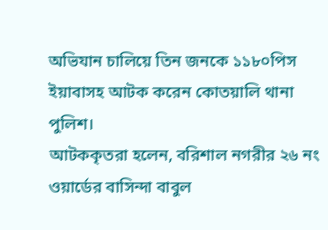অভিযান চালিয়ে তিন জনকে ১১৮০পিস ইয়াবাসহ আটক করেন কোতয়ালি থানা পুলিশ।
আটককৃতরা হলেন, বরিশাল নগরীর ২৬ নং ওয়ার্ডের বাসিন্দা বাবুল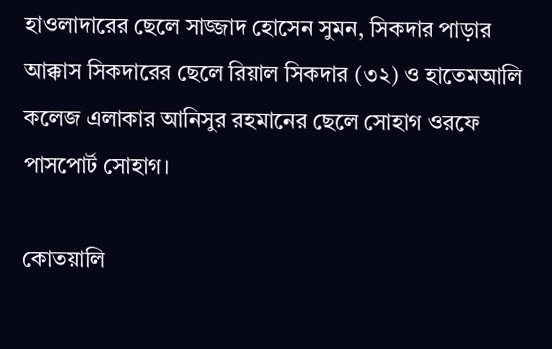হাওলাদারের ছেলে সাজ্জাদ হোসেন সুমন, সিকদার পাড়ার আক্কাস সিকদারের ছেলে রিয়াল সিকদার (৩২) ও হাতেমআলি কলেজ এলাকার আনিসুর রহমানের ছেলে সোহাগ ওরফে পাসপোর্ট সোহাগ।

কোতয়ালি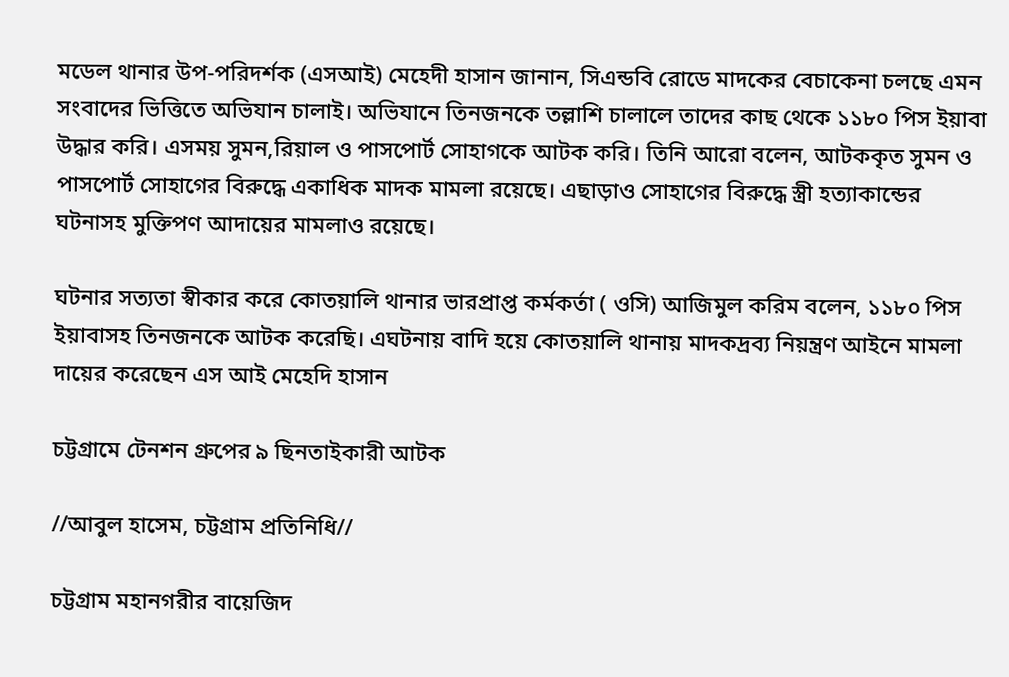মডেল থানার উপ-পরিদর্শক (এসআই) মেহেদী হাসান জানান, সিএন্ডবি রোডে মাদকের বেচাকেনা চলছে এমন সংবাদের ভিত্তিতে অভিযান চালাই। অভিযানে তিনজনকে তল্লাশি চালালে তাদের কাছ থেকে ১১৮০ পিস ইয়াবা উদ্ধার করি। এসময় সুমন,রিয়াল ও পাসপোর্ট সোহাগকে আটক করি। তিনি আরো বলেন, আটককৃত সুমন ও পাসপোর্ট সোহাগের বিরুদ্ধে একাধিক মাদক মামলা রয়েছে। এছাড়াও সোহাগের বিরুদ্ধে স্ত্রী হত্যাকান্ডের ঘটনাসহ মুক্তিপণ আদায়ের মামলাও রয়েছে।

ঘটনার সত্যতা স্বীকার করে কোতয়ালি থানার ভারপ্রাপ্ত কর্মকর্তা ( ওসি) আজিমুল করিম বলেন, ১১৮০ পিস ইয়াবাসহ তিনজনকে আটক করেছি। এঘটনায় বাদি হয়ে কোতয়ালি থানায় মাদকদ্রব্য নিয়ন্ত্রণ আইনে মামলা দায়ের করেছেন এস আই মেহেদি হাসান

চট্টগ্রামে টেনশন গ্রুপের ৯ ছিনতাইকারী আটক

//আবুল হাসেম, চট্টগ্রাম প্রতিনিধি//

চট্টগ্রাম মহানগরীর বায়েজিদ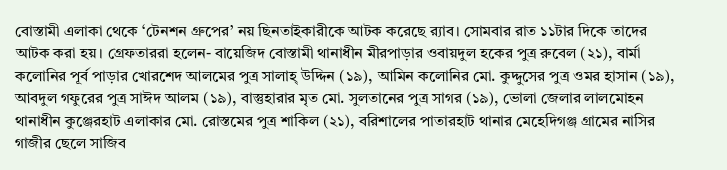বোস্তামী এলাকা থেকে ‘টেনশন গ্রুপের’ নয় ছিনতাইকারীকে আটক করেছে র‌্যাব। সোমবার রাত ১১টার দিকে তাদের আটক করা হয়। গ্রেফতাররা হলেন- বায়েজিদ বোস্তামী থানাধীন মীরপাড়ার ওবায়দুল হকের পুত্র রুবেল (২১), বার্মা কলোনির পূর্ব পাড়ার খোরশেদ আলমের পুত্র সালাহ্ উদ্দিন (১৯), আমিন কলোনির মো. কুদ্দুসের পুত্র ওমর হাসান (১৯), আবদুল গফুরের পুত্র সাঈদ আলম (১৯), বাস্তুহারার মৃত মো. সুলতানের পুত্র সাগর (১৯), ভোলা জেলার লালমোহন থানাধীন কুঞ্জেরহাট এলাকার মো. রোস্তমের পুত্র শাকিল (২১), বরিশালের পাতারহাট থানার মেহেদিগঞ্জ গ্রামের নাসির গাজীর ছেলে সাজিব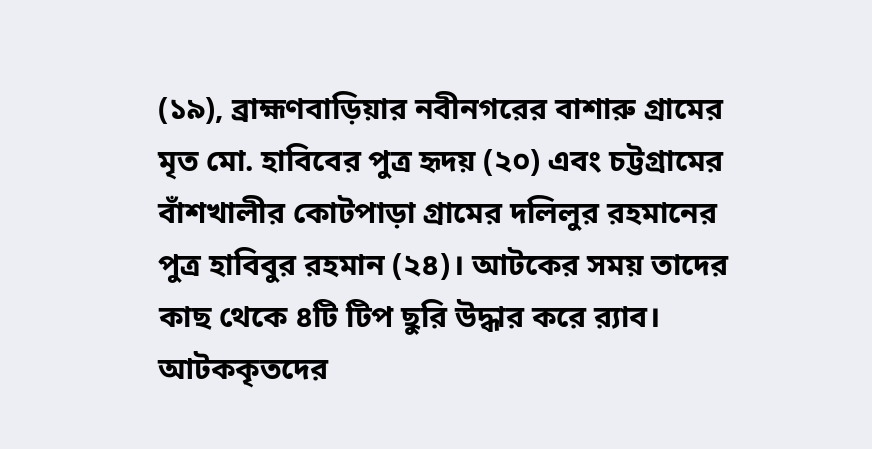(১৯), ব্রাহ্মণবাড়িয়ার নবীনগরের বাশারু গ্রামের মৃত মো. হাবিবের পুত্র হৃদয় (২০) এবং চট্টগ্রামের বাঁশখালীর কোটপাড়া গ্রামের দলিলুর রহমানের পুত্র হাবিবুর রহমান (২৪)। আটকের সময় তাদের কাছ থেকে ৪টি টিপ ছুরি উদ্ধার করে র‌্যাব। আটককৃতদের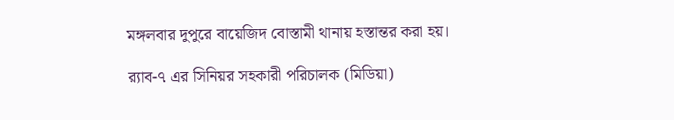মঙ্গলবার দুপুরে বায়েজিদ বোস্তামী থানায় হস্তান্তর করা হয়।

র‌্যাব-৭ এর সিনিয়র সহকারী পরিচালক (মিডিয়া)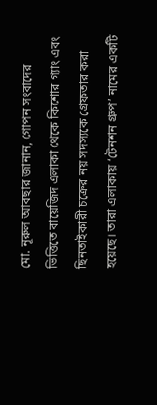মো. নূরুল আবছার জানান, গোপন সংবাদের ভিত্তিতে বায়েজিদ এলাকা থেকে কিশোর গ্যাং এবং ছিনতাইকারী চক্রের নয় সদস্যকে গ্রেফতার করা হয়েছে। তারা এলাকায় ‘টেনশন গ্রুপ’ নামের একটি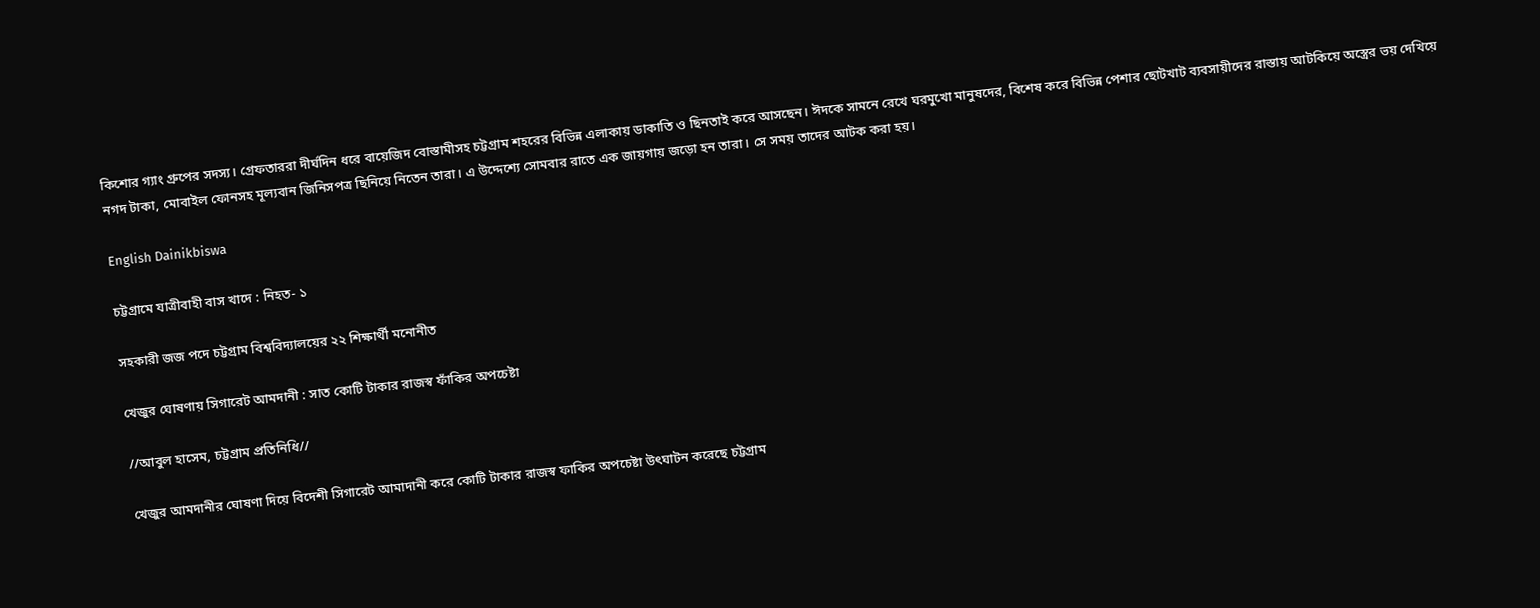কিশোর গ্যাং গ্রুপের সদস্য। গ্রেফতাররা দীর্ঘদিন ধরে বায়েজিদ বোস্তামীসহ চট্টগ্রাম শহরের বিভিন্ন এলাকায় ডাকাতি ও ছিনতাই করে আসছেন। ঈদকে সামনে রেখে ঘরমুখো মানুষদের, বিশেষ করে বিভিন্ন পেশার ছোটখাট ব্যবসায়ীদের রাস্তায় আটকিয়ে অস্ত্রের ভয় দেখিয়ে নগদ টাকা, মোবাইল ফোনসহ মূল্যবান জিনিসপত্র ছিনিয়ে নিতেন তারা। এ উদ্দেশ্যে সোমবার রাতে এক জায়গায় জড়ো হন তারা। সে সময় তাদের আটক করা হয়।

English Dainikbiswa

চট্টগ্রামে যাত্রীবাহী বাস খাদে : নিহত- ১

সহকারী জজ পদে চট্টগ্রাম বিশ্ববিদ্যালয়ের ২২ শিক্ষার্থী মনোনীত

খেজুর ঘোষণায় সিগারেট আমদানী : সাত কোটি টাকার রাজস্ব ফাঁকির অপচেষ্টা

//আবুল হাসেম, চট্টগ্রাম প্রতিনিধি//

খেজুর আমদানীর ঘোষণা দিয়ে বিদেশী সিগারেট আমাদানী করে কোটি টাকার রাজস্ব ফাকির অপচেষ্টা উৎঘাটন করেছে চট্টগ্রাম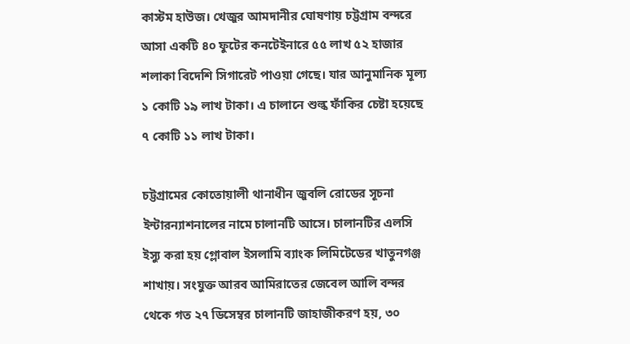কাস্টম হাউজ। খেজুর আমদানীর ঘোষণায় চট্টগ্রাম বন্দরে আসা একটি ৪০ ফুটের কনটেইনারে ৫৫ লাখ ৫২ হাজার শলাকা বিদেশি সিগারেট পাওয়া গেছে। যার আনুমানিক মূল্য ১ কোটি ১৯ লাখ টাকা। এ চালানে শুল্ক ফাঁকির চেষ্টা হয়েছে ৭ কোটি ১১ লাখ টাকা।

চট্টগ্রামের কোতোয়ালী থানাধীন জুবলি রোডের সূচনা ইন্টারন্যাশনালের নামে চালানটি আসে। চালানটির এলসি ইস্যু করা হয় গ্লোবাল ইসলামি ব্যাংক লিমিটেডের খাতুনগঞ্জ শাখায়। সংযুক্ত আরব আমিরাতের জেবেল আলি বন্দর থেকে গত ২৭ ডিসেম্বর চালানটি জাহাজীকরণ হয়, ৩০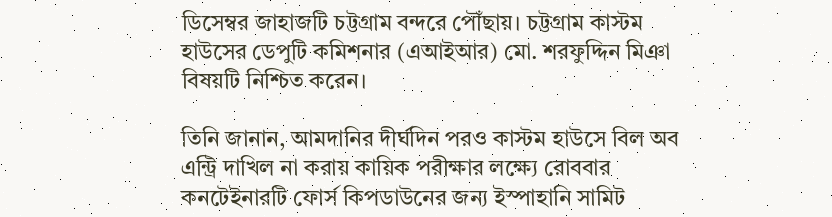ডিসেম্বর জাহাজটি চট্টগ্রাম বন্দরে পৌঁছায়। চট্টগ্রাম কাস্টম হাউসের ডেপুটি কমিশনার (এআইআর) মো. শরফুদ্দিন মিঞা বিষয়টি নিশ্চিত করেন।

তিনি জানান, আমদানির দীর্ঘদিন পরও কাস্টম হাউসে বিল অব এন্ট্রি দাখিল না করায় কায়িক পরীক্ষার লক্ষ্যে রোববার কনটেইনারটি ফোর্স কিপডাউনের জন্য ইস্পাহানি সামিট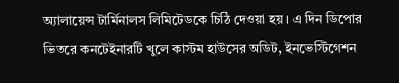অ্যালায়েন্স টার্মিনালস লিমিটেডকে চিঠি দেওয়া হয়। এ দিন ডিপোর ভিতরে কনটেইনারটি খুলে কাস্টম হাউসের অডিট, ইনভেস্টিগেশন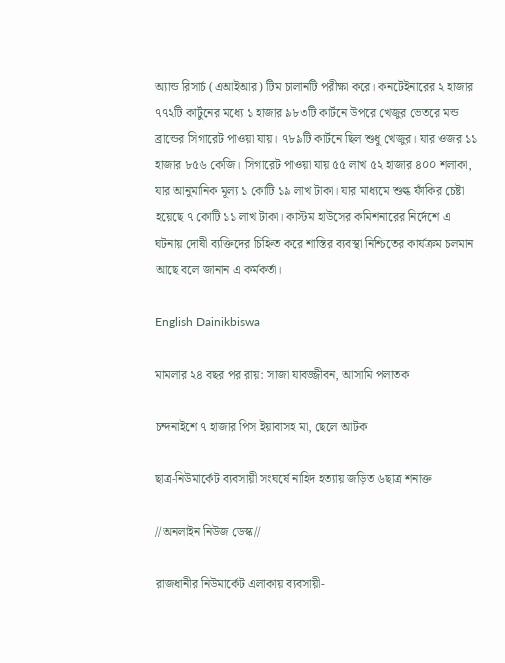অ্যান্ড রিসার্চ (এআইআর) টিম চালানটি পরীক্ষা করে। কনটেইনারের ২ হাজার ৭৭২টি কার্টুনের মধ্যে ১ হাজার ৯৮৩টি কার্টনে উপরে খেজুর ভেতরে মন্ড ব্রান্ডের সিগারেট পাওয়া যায়। ৭৮৯টি কার্টনে ছিল শুধু খেজুর। যার ওজর ১১ হাজার ৮৫৬ কেজি। সিগারেট পাওয়া যায় ৫৫ লাখ ৫২ হাজার ৪০০ শলাকা, যার আনুমানিক মূল্য ১ কোটি ১৯ লাখ টাকা। যার মাধ্যমে শুল্ক ফাঁকির চেষ্টা হয়েছে ৭ কোটি ১১ লাখ টাকা। কাস্টম হাউসের কমিশনারের নির্দেশে এ ঘটনায় দোষী ব্যক্তিদের চিহ্নিত করে শাস্তির ব্যবস্থা নিশ্চিতের কার্যক্রম চলমান আছে বলে জানান এ কর্মকর্তা।

English Dainikbiswa

মামলার ২৪ বছর পর রায়: সাজা যাবজ্জীবন, আসামি পলাতক

চন্দনাইশে ৭ হাজার পিস ইয়াবাসহ মা, ছেলে আটক

ছাত্র-নিউমার্কেট ব্যবসায়ী সংঘর্ষে নাহিদ হত্যায় জড়িত ৬ছাত্র শনাক্ত

//অনলাইন নিউজ ডেস্ক//

রাজধানীর নিউমার্কেট এলাকায় ব্যবসায়ী-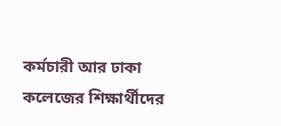কর্মচারী আর ঢাকা কলেজের শিক্ষার্থীদের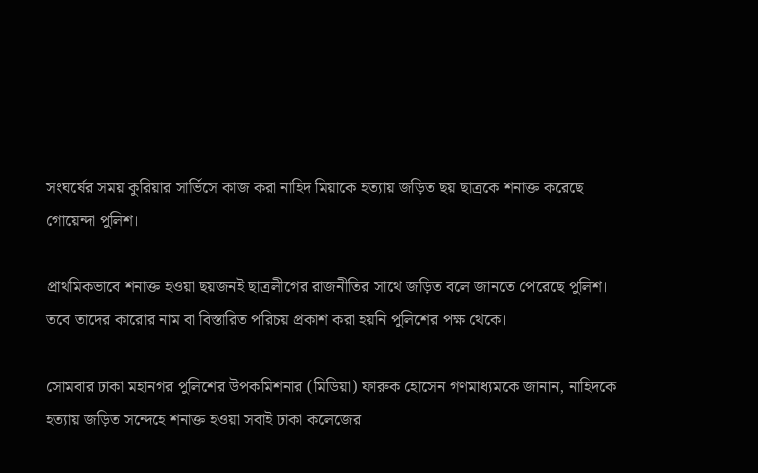সংঘর্ষের সময় কুরিয়ার সার্ভিসে কাজ করা নাহিদ মিয়াকে হত্যায় জড়িত ছয় ছাত্রকে শনাক্ত করেছে গোয়েন্দা পুলিশ।

প্রাথমিকভাবে শনাক্ত হওয়া ছয়জনই ছাত্রলীগের রাজনীতির সাথে জড়িত বলে জানতে পেরেছে পুলিশ। তবে তাদের কারোর নাম বা বিস্তারিত পরিচয় প্রকাশ করা হয়নি পুলিশের পক্ষ থেকে।

সোমবার ঢাকা মহানগর পুলিশের উপকমিশনার (মিডিয়া) ফারুক হোসেন গণমাধ্যমকে জানান, নাহিদকে হত্যায় জড়িত সন্দেহে শনাক্ত হওয়া সবাই ঢাকা কলেজের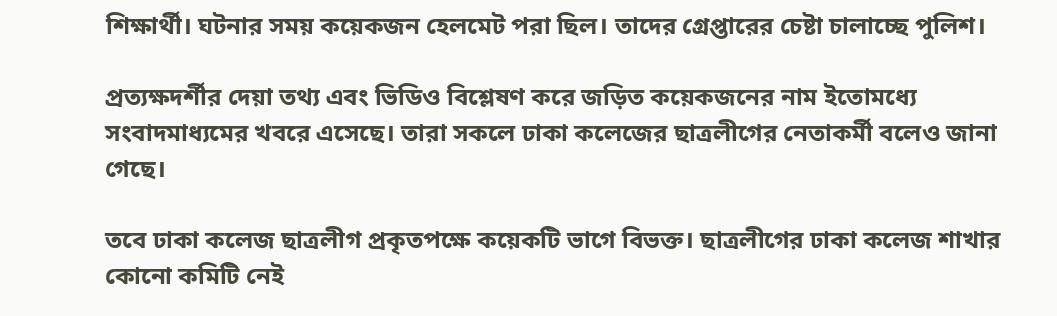শিক্ষার্থী। ঘটনার সময় কয়েকজন হেলমেট পরা ছিল। তাদের গ্রেপ্তারের চেষ্টা চালাচ্ছে পুলিশ।

প্রত্যক্ষদর্শীর দেয়া তথ্য এবং ভিডিও বিশ্লেষণ করে জড়িত কয়েকজনের নাম ইতোমধ্যে সংবাদমাধ্যমের খবরে এসেছে। তারা সকলে ঢাকা কলেজের ছাত্রলীগের নেতাকর্মী বলেও জানা গেছে।

তবে ঢাকা কলেজ ছাত্রলীগ প্রকৃতপক্ষে কয়েকটি ভাগে বিভক্ত। ছাত্রলীগের ঢাকা কলেজ শাখার কোনো কমিটি নেই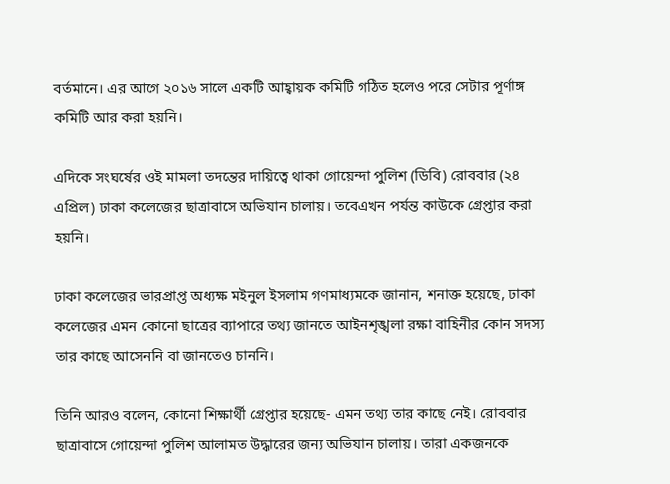বর্তমানে। এর আগে ২০১৬ সালে একটি আহ্বায়ক কমিটি গঠিত হলেও পরে সেটার পূর্ণাঙ্গ কমিটি আর করা হয়নি।

এদিকে সংঘর্ষের ওই মামলা তদন্তের দায়িত্বে থাকা গোয়েন্দা পুলিশ (ডিবি) রোববার (২৪ এপ্রিল) ঢাকা কলেজের ছাত্রাবাসে অভিযান চালায়। তবেএখন পর্যন্ত কাউকে গ্রেপ্তার করা হয়নি।

ঢাকা কলেজের ভারপ্রাপ্ত অধ্যক্ষ মইনুল ইসলাম গণমাধ্যমকে জানান, শনাক্ত হয়েছে, ঢাকা কলেজের এমন কোনো ছাত্রের ব্যাপারে তথ্য জানতে আইনশৃঙ্খলা রক্ষা বাহিনীর কোন সদস্য তার কাছে আসেননি বা জানতেও চাননি।

তিনি আরও বলেন, কোনো শিক্ষার্থী গ্রেপ্তার হয়েছে- এমন তথ্য তার কাছে নেই। রোববার ছাত্রাবাসে গোয়েন্দা পুলিশ আলামত উদ্ধারের জন্য অভিযান চালায়। তারা একজনকে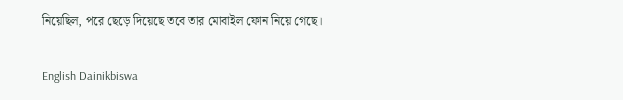নিয়েছিল, পরে ছেড়ে দিয়েছে তবে তার মোবাইল ফোন নিয়ে গেছে।

English Dainikbiswa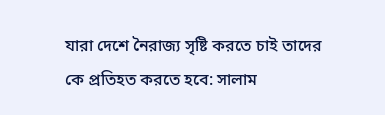যারা দেশে নৈরাজ‍্য সৃষ্টি করতে চাই তাদের কে প্রতিহত করতে হবে: সালাম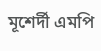মূশের্দী এমপি